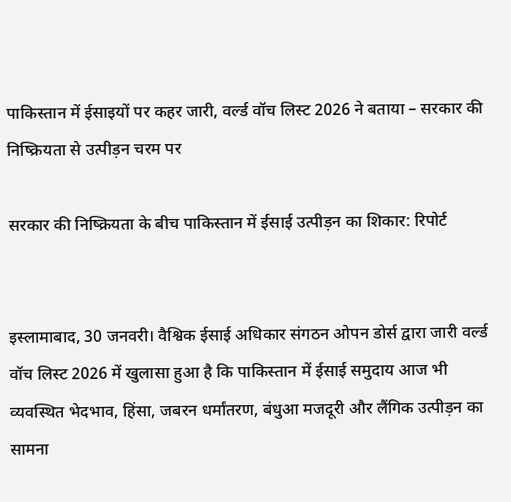पाकिस्तान में ईसाइयों पर कहर जारी, वर्ल्ड वॉच लिस्ट 2026 ने बताया – सरकार की निष्क्रियता से उत्पीड़न चरम पर

सरकार की निष्क्रियता के बीच पाकिस्तान में ईसाई उत्पीड़न का शिकार: रिपोर्ट


इस्लामाबाद, 30 जनवरी। वैश्विक ईसाई अधिकार संगठन ओपन डोर्स द्वारा जारी वर्ल्ड वॉच लिस्ट 2026 में खुलासा हुआ है कि पाकिस्तान में ईसाई समुदाय आज भी व्यवस्थित भेदभाव, हिंसा, जबरन धर्मांतरण, बंधुआ मजदूरी और लैंगिक उत्पीड़न का सामना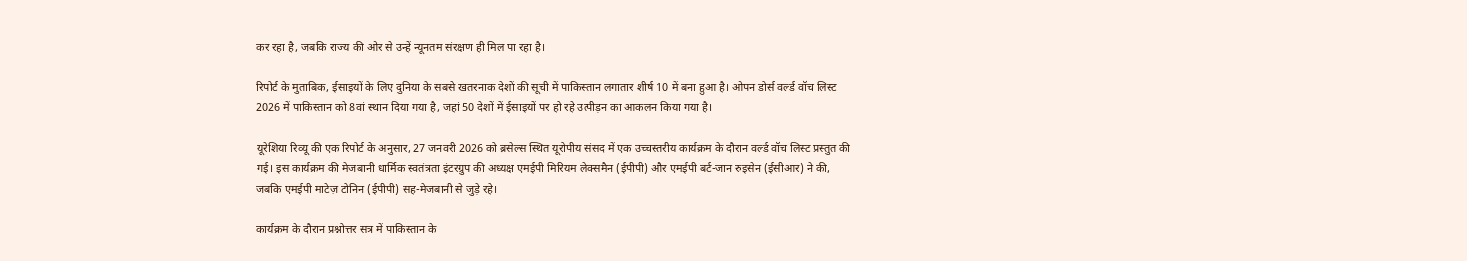कर रहा है, जबकि राज्य की ओर से उन्हें न्यूनतम संरक्षण ही मिल पा रहा है।

रिपोर्ट के मुताबिक, ईसाइयों के लिए दुनिया के सबसे खतरनाक देशों की सूची में पाकिस्तान लगातार शीर्ष 10 में बना हुआ है। ओपन डोर्स वर्ल्ड वॉच लिस्ट 2026 में पाकिस्तान को 8वां स्थान दिया गया है, जहां 50 देशों में ईसाइयों पर हो रहे उत्पीड़न का आकलन किया गया है।

यूरेशिया रिव्यू की एक रिपोर्ट के अनुसार, 27 जनवरी 2026 को ब्रसेल्स स्थित यूरोपीय संसद में एक उच्चस्तरीय कार्यक्रम के दौरान वर्ल्ड वॉच लिस्ट प्रस्तुत की गई। इस कार्यक्रम की मेजबानी धार्मिक स्वतंत्रता इंटरग्रुप की अध्यक्ष एमईपी मिरियम लेक्समैन (ईपीपी) और एमईपी बर्ट-जान रुइसेन (ईसीआर) ने की, जबकि एमईपी माटेज़ टोनिन (ईपीपी) सह-मेजबानी से जुड़े रहे।

कार्यक्रम के दौरान प्रश्नोत्तर सत्र में पाकिस्तान के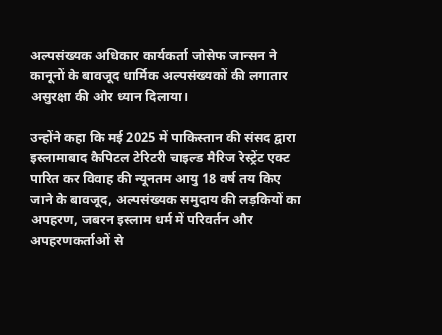अल्पसंख्यक अधिकार कार्यकर्ता जोसेफ जान्सन ने कानूनों के बावजूद धार्मिक अल्पसंख्यकों की लगातार असुरक्षा की ओर ध्यान दिलाया।

उन्होंने कहा कि मई 2025 में पाकिस्तान की संसद द्वारा इस्लामाबाद कैपिटल टेरिटरी चाइल्ड मैरिज रेस्ट्रेंट एक्ट पारित कर विवाह की न्यूनतम आयु 18 वर्ष तय किए जाने के बावजूद, अल्पसंख्यक समुदाय की लड़कियों का अपहरण, जबरन इस्लाम धर्म में परिवर्तन और अपहरणकर्ताओं से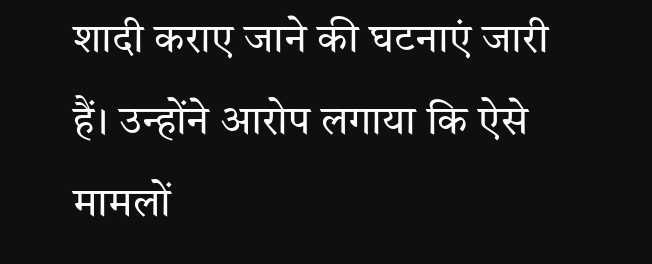शादी कराए जाने की घटनाएं जारी हैं। उन्होंने आरोप लगाया कि ऐसे मामलों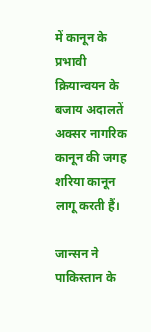में कानून के प्रभावी क्रियान्वयन के बजाय अदालतें अक्सर नागरिक कानून की जगह शरिया कानून लागू करती हैं।

जान्सन ने पाकिस्तान के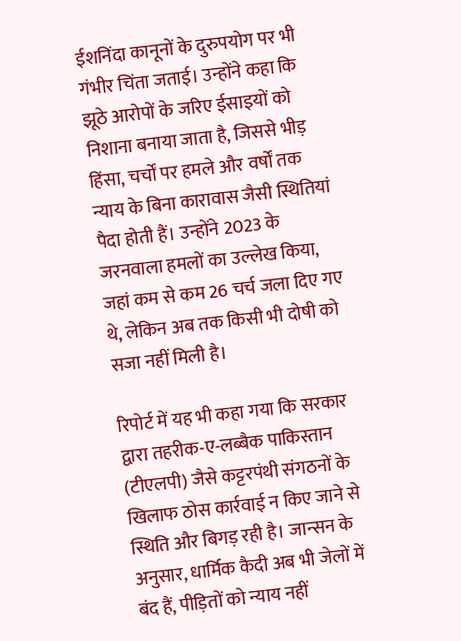ईशनिंदा कानूनों के दुरुपयोग पर भी गंभीर चिंता जताई। उन्होंने कहा कि झूठे आरोपों के जरिए ईसाइयों को निशाना बनाया जाता है, जिससे भीड़ हिंसा, चर्चों पर हमले और वर्षों तक न्याय के बिना कारावास जैसी स्थितियां पैदा होती हैं। उन्होंने 2023 के जरनवाला हमलों का उल्लेख किया, जहां कम से कम 26 चर्च जला दिए गए थे, लेकिन अब तक किसी भी दोषी को सजा नहीं मिली है।

रिपोर्ट में यह भी कहा गया कि सरकार द्वारा तहरीक-ए-लब्बैक पाकिस्तान (टीएलपी) जैसे कट्टरपंथी संगठनों के खिलाफ ठोस कार्रवाई न किए जाने से स्थिति और बिगड़ रही है। जान्सन के अनुसार, धार्मिक कैदी अब भी जेलों में बंद हैं, पीड़ितों को न्याय नहीं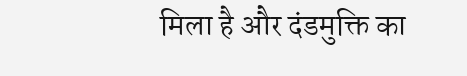मिला है और दंडमुक्ति का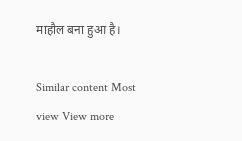माहौल बना हुआ है।

Similar content Most view View more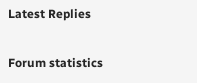Latest Replies

Forum statistics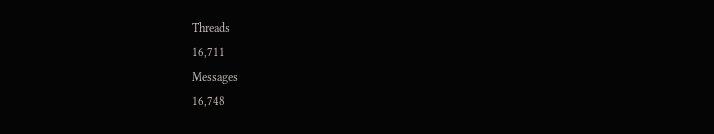Threads
16,711
Messages
16,748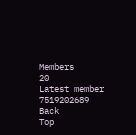Members
20
Latest member
7519202689
Back
Top